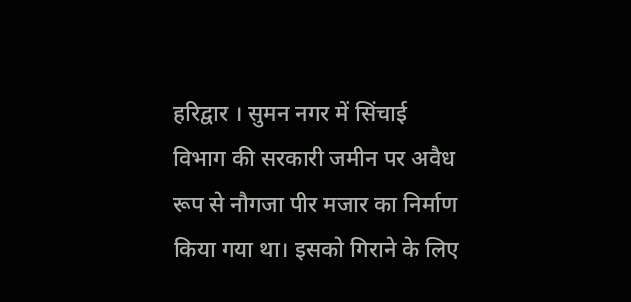हरिद्वार । सुमन नगर में सिंचाई विभाग की सरकारी जमीन पर अवैध रूप से नौगजा पीर मजार का निर्माण किया गया था। इसको गिराने के लिए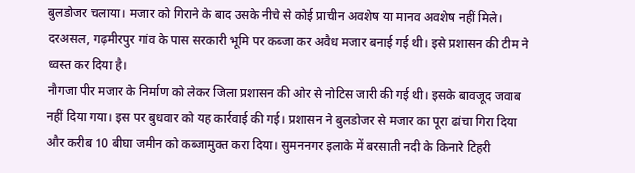बुलडोजर चलाया। मजार को गिराने के बाद उसके नीचे से कोई प्राचीन अवशेष या मानव अवशेष नहीं मिले। दरअसल, गढ़मीरपुर गांव के पास सरकारी भूमि पर कब्जा कर अवैध मजार बनाई गई थी। इसे प्रशासन की टीम ने ध्वस्त कर दिया है।
नौगजा पीर मजार के निर्माण को लेकर जिला प्रशासन की ओर से नोटिस जारी की गई थी। इसके बावजूद जवाब नहीं दिया गया। इस पर बुधवार को यह कार्रवाई की गई। प्रशासन ने बुलडोजर से मजार का पूरा ढांचा गिरा दिया और करीब 10 बीघा जमीन को कब्जामुक्त करा दिया। सुमननगर इलाके में बरसाती नदी के किनारे टिहरी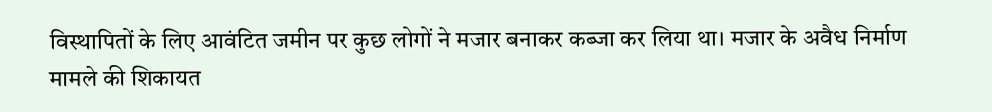विस्थापितों के लिए आवंटित जमीन पर कुछ लोगों ने मजार बनाकर कब्जा कर लिया था। मजार के अवैध निर्माण मामले की शिकायत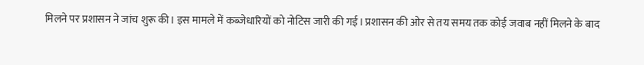मिलने पर प्रशासन ने जांच शुरू की। इस मामले में कब्जेधारियों को नोटिस जारी की गई। प्रशासन की ओर से तय समय तक कोई जवाब नहीं मिलने के बाद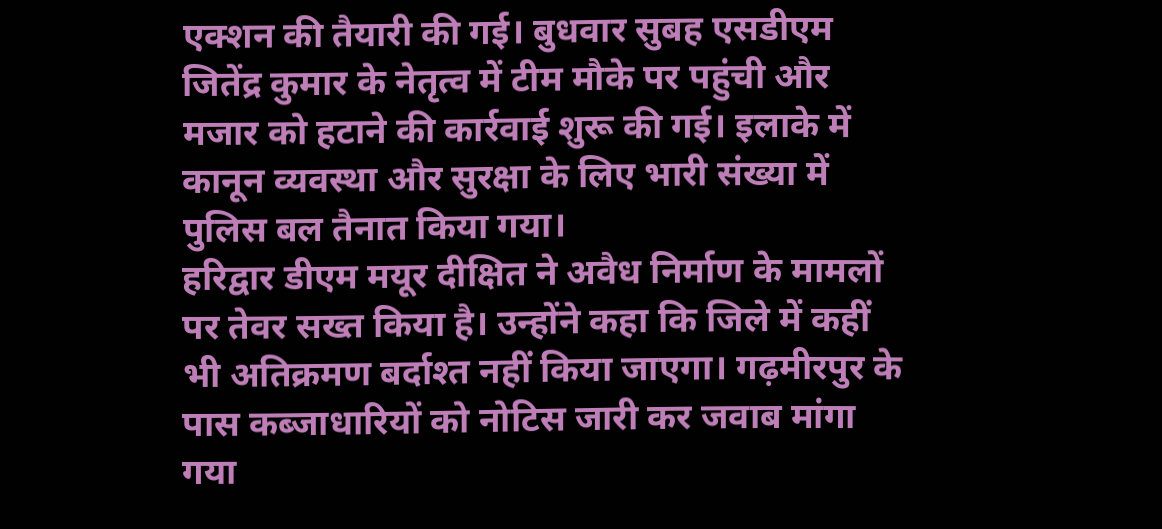एक्शन की तैयारी की गई। बुधवार सुबह एसडीएम जितेंद्र कुमार के नेतृत्व में टीम मौके पर पहुंची और मजार को हटाने की कार्रवाई शुरू की गई। इलाके में कानून व्यवस्था और सुरक्षा के लिए भारी संख्या में पुलिस बल तैनात किया गया।
हरिद्वार डीएम मयूर दीक्षित ने अवैध निर्माण के मामलों पर तेवर सख्त किया है। उन्होंने कहा कि जिले में कहीं भी अतिक्रमण बर्दाश्त नहीं किया जाएगा। गढ़मीरपुर के पास कब्जाधारियों को नोटिस जारी कर जवाब मांगा गया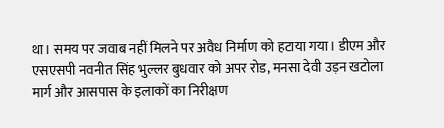था। समय पर जवाब नहीं मिलने पर अवैध निर्माण को हटाया गया। डीएम और एसएसपी नवनीत सिंह भुल्लर बुधवार को अपर रोड, मनसा देवी उड़न खटोला मार्ग और आसपास के इलाकों का निरीक्षण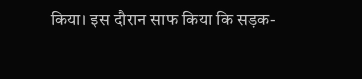किया। इस दौरान साफ किया कि सड़क-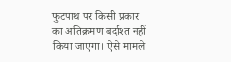फुटपाथ पर किसी प्रकार का अतिक्रमण बर्दाश्त नहीं किया जाएगा। ऐसे मामले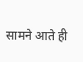सामने आते ही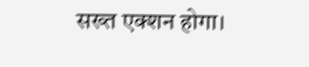सख्त एक्शन होगा।